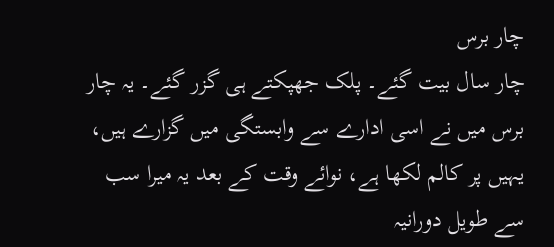چار برس
چار سال بیت گئے۔ پلک جھپکتے ہی گزر گئے۔ یہ چار برس میں نے اسی ادارے سے وابستگی میں گزارے ہیں، یہیں پر کالم لکھا ہے، نوائے وقت کے بعد یہ میرا سب سے طویل دورانیہ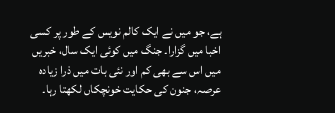ہے، جو میں نے ایک کالم نویس کے طور پر کسی اخبا میں گزارا۔ جنگ میں کوئی ایک سال، خبریں میں اس سے بھی کم اور نئی بات میں ذرا زیادہ عرصہ، جنون کی حکایت خونچکاں لکھتا رہا۔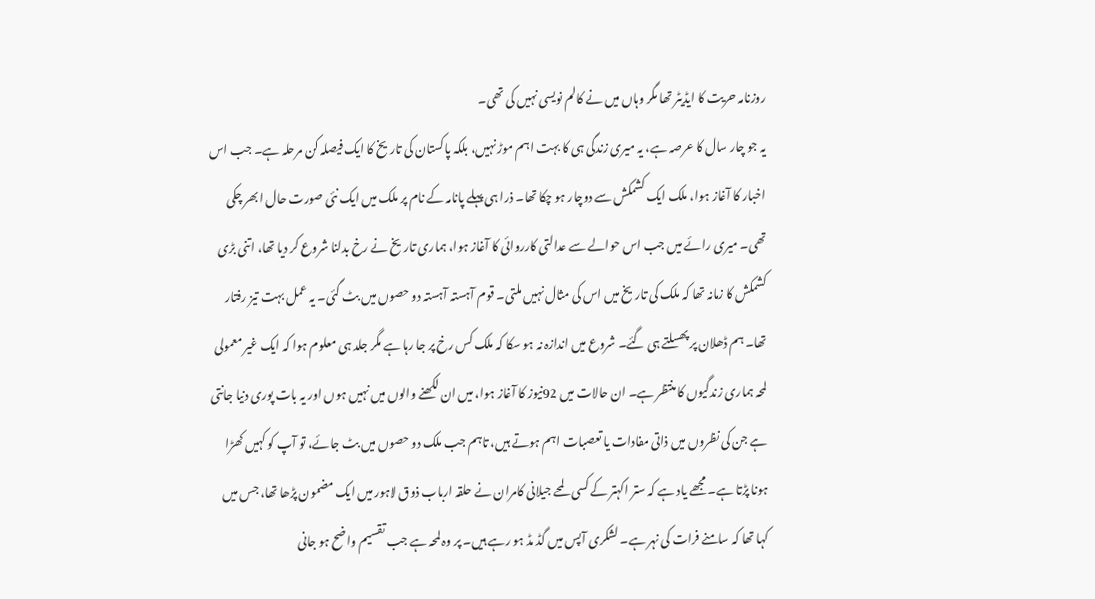روزنامہ حریت کا ایڈیٹر تھا مگر وہاں میں نے کالم نویسی نہیں کی تھی۔
یہ جو چار سال کا عرصہ ہے، یہ میری زندگی ہی کا بہت اہم موڑ نہیں، بلکہ پاکستان کی تاریخ کا ایک فیصلہ کن مرحلہ ہے۔ جب اس اخبار کا آغاز ہوا، ملک ایک کشمکش سے دوچار ہو چکا تھا۔ ذرا ہی پہلے پانامہ کے نام پر ملک میں ایک نئی صورت حال ابھر چکی تھی۔ میری رائے میں جب اس حوالے سے عدالتی کارروائی کا آغاز ہوا، ہماری تاریخ نے رخ بدلنا شروع کر دیا تھا، اتنی بڑی کشمکش کا زمانہ تھا کہ ملک کی تاریخ میں اس کی مثال نہیں ملتی۔ قوم آہستہ آہستہ دو حصوں میں بٹ گئی۔ یہ عمل بہت تیز رفتار تھا۔ ہم ڈھلان پر پھسلتے ہی گئے۔ شروع میں اندازہ نہ ہو سکا کہ ملک کس رخ پر جا رہا ہے مگر جلد ہی معلوم ہوا کہ ایک غیر معمولی لمحہ ہماری زندگیوں کا منتظر ہے۔ ان حالات میں 92نیوز کا آغاز ہوا، میں ان لکھنے والوں میں نہیں ہوں اور یہ بات پوری دنیا جانتی ہے جن کی نظروں میں ذاتی مفادات یا تعصبات اہم ہوتے ہیں، تاہم جب ملک دو حصوں میں بٹ جائے، تو آپ کو کہیں کھڑا ہونا پڑتا ہے۔ مجھے یاد ہے کہ ستر اکہتر کے کسی لمحے جیلانی کامران نے حلقہ ارباب ذوق لاہور میں ایک مضمون پڑھا تھا، جس میں کہا تھا کہ سامنے فرات کی نہر ہے۔ لشکری آپس میں گڈ مڈ ہو رہے ہیں۔ پر وہ لمحہ ہے جب تقسیم واضح ہو جانی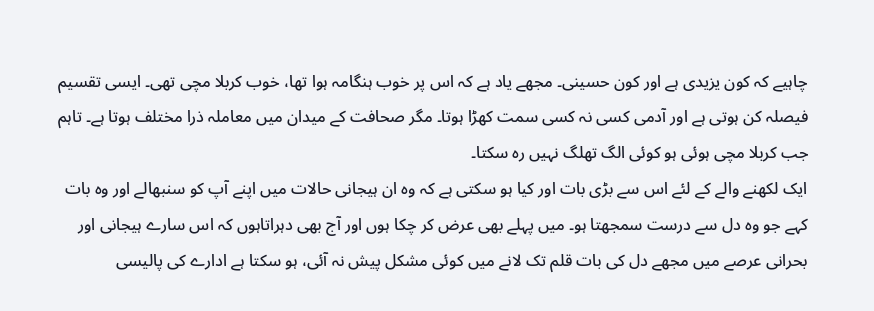چاہیے کہ کون یزیدی ہے اور کون حسینی۔ مجھے یاد ہے کہ اس پر خوب ہنگامہ ہوا تھا، خوب کربلا مچی تھی۔ ایسی تقسیم فیصلہ کن ہوتی ہے اور آدمی کسی نہ کسی سمت کھڑا ہوتا۔ مگر صحافت کے میدان میں معاملہ ذرا مختلف ہوتا ہے۔ تاہم جب کربلا مچی ہوئی ہو کوئی الگ تھلگ نہیں رہ سکتا۔
ایک لکھنے والے کے لئے اس سے بڑی بات اور کیا ہو سکتی ہے کہ وہ ان ہیجانی حالات میں اپنے آپ کو سنبھالے اور وہ بات کہے جو وہ دل سے درست سمجھتا ہو۔ میں پہلے بھی عرض کر چکا ہوں اور آج بھی دہراتاہوں کہ اس سارے ہیجانی اور بحرانی عرصے میں مجھے دل کی بات قلم تک لانے میں کوئی مشکل پیش نہ آئی، ہو سکتا ہے ادارے کی پالیسی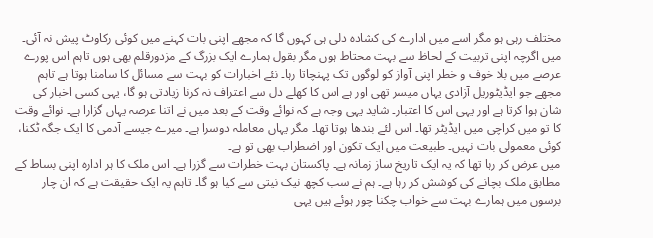مختلف رہی ہو مگر اسے میں ادارے کی کشادہ دلی ہی کہوں گا کہ مجھے اپنی بات کہنے میں کوئی رکاوٹ پیش نہ آئی۔ میں اگرچہ اپنی تربیت کے لحاظ سے بہت محتاط ہوں مگر بقول ہمارے ایک بزرگ کے مزدورقلم بھی ہوں تاہم اس پورے عرصے میں بلا خوف و خطر اپنی آواز کو لوگوں تک پہنچاتا رہا۔ نئے اخبارات کو بہت سے مسائل کا سامنا ہوتا ہے تاہم مجھے جو ایڈیٹوریل آزادی یہاں میسر تھی اور ہے اس کا کھلے دل سے اعتراف نہ کرنا زیادتی ہو گا، یہی کسی اخبار کی شان ہوا کرتا ہے اور یہی اس کا اعتبار۔ شاید یہی وجہ ہے کہ نوائے وقت کے بعد میں نے اتنا عرصہ یہاں گزارا ہے۔ نوائے وقت کا تو میں کراچی میں ایڈیٹر تھا۔ اس لئے بندھا ہوتا تھا۔ مگر یہاں معاملہ دوسرا ہے۔ میرے جیسے آدمی کا ایک جگہ ٹکنا، کوئی معمولی بات نہیں۔ طبیعت میں ایک تکون اور اضطراب بھی تو ہے۔
میں عرض کر رہا تھا کہ یہ ایک تاریخ ساز زمانہ ہے۔ پاکستان بہت خطرات سے گزرا ہے۔ اس ملک کا ہر ادارہ اپنی بساط کے مطابق ملک بچانے کی کوشش کر رہا ہے۔ ہم نے سب کچھ نیک نیتی سے کیا ہو گا۔ تاہم یہ ایک حقیقت ہے کہ ان چار برسوں میں ہمارے بہت سے خواب چکنا چور ہوئے ہیں یہی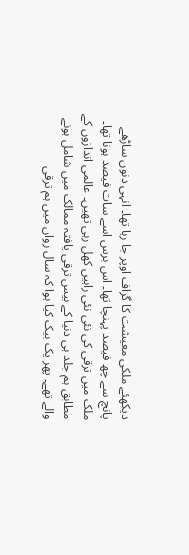دیکھئے ملکی معیشت کا گراف اوپر جا رہا تھا۔ انہی دنوں ساڑھے پانچ سے چھ فیصد پہنچا تھا۔ اس برس اسے سات فیصد ہونا تھا۔ ملک میں ترقی کی نئی نئی راہیں کھل رہی تھیں۔ عالمی اندازوں کے مطابق ہم جلد ہی دنیا کے بیس ترقی یافتہ ممالک میں شامل ہونے والے تھے۔ پھر یک بیک کیا ہوا کہ سال رواں میں ہم ترقی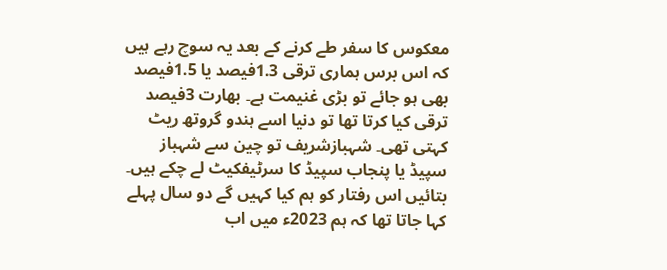معکوس کا سفر طے کرنے کے بعد یہ سوچ رہے ہیں کہ اس برس ہماری ترقی 1.3فیصد یا 1.5فیصد بھی ہو جائے تو بڑی غنیمت ہے۔ بھارت 3فیصد ترقی کیا کرتا تھا تو دنیا اسے ہندو گروتھ ریٹ کہتی تھی۔ شہبازشریف تو چین سے شہباز سپیڈ یا پنجاب سپیڈ کا سرٹیفکیٹ لے چکے ہیں۔ بتائیں اس رفتار کو ہم کیا کہیں گے دو سال پہلے کہا جاتا تھا کہ ہم 2023ء میں اب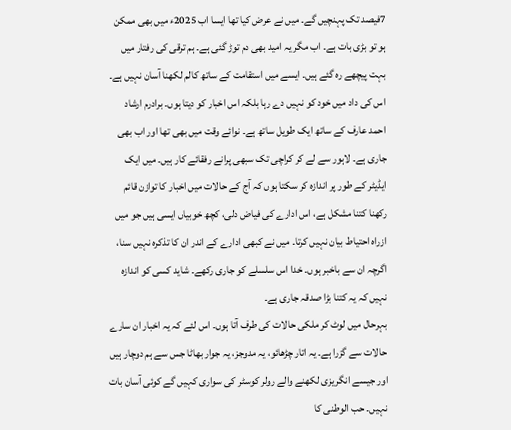7فیصد تک پہنچیں گے۔ میں نے عرض کیا تھا ایسا اب 2025ء میں بھی ممکن ہو تو بڑی بات ہے۔ اب مگر یہ امید بھی دم توڑ گئی ہے۔ ہم ترقی کی رفتار میں بہت پیچھے رہ گئے ہیں۔ ایسے میں استقامت کے ساتھ کالم لکھنا آسان نہیں ہے۔ اس کی داد میں خود کو نہیں دے رہا بلکہ اس اخبار کو دیتا ہوں۔ برادرم ارشاد احمد عارف کے ساتھ ایک طویل ساتھ ہے۔ نوائے وقت میں بھی تھا اور اب بھی جاری ہے۔ لاہور سے لے کر کراچی تک سبھی پرانے رفقائے کار ہیں۔ میں ایک ایڈیٹر کے طور پر اندازہ کر سکتا ہوں کہ آج کے حالات میں اخبار کا توازن قائم رکھنا کتنا مشکل ہے، اس ادارے کی فیاض دلی، کچھ خوبیاں ایسی ہیں جو میں ازراہ احتیاط بیان نہیں کرتا۔ میں نے کبھی ادارے کے اندر ان کا تذکرہ نہیں سنا، اگرچہ ان سے باخبر ہوں۔ خدا اس سلسلے کو جاری رکھے۔ شاید کسی کو اندازہ نہیں کہ یہ کتنا بڑا صدقہ جاری ہے۔
بہرحال میں لوٹ کر ملکی حالات کی طرف آتا ہوں۔ اس لئے کہ یہ اخبار ان سارے حالات سے گزرا ہے۔ یہ اتار چڑھائو، یہ مدوجز، یہ جوار بھاٹا جس سے ہم دوچار ہیں اور جیسے انگریزی لکھنے والے رولر کوسٹر کی سواری کہیں گے کوئی آسان بات نہیں۔ حب الوطنی کا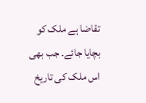تقاضا ہے ملک کو بچایا جائے۔ جب بھی اس ملک کی تاریخ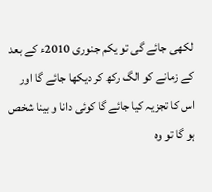لکھی جائے گی تو یکم جنوری 2010ء کے بعد کے زمانے کو الگ رکھ کر دیکھا جائے گا اور اس کا تجزیہ کیا جائے گا کوئی دانا و بینا شخص ہو گا تو وہ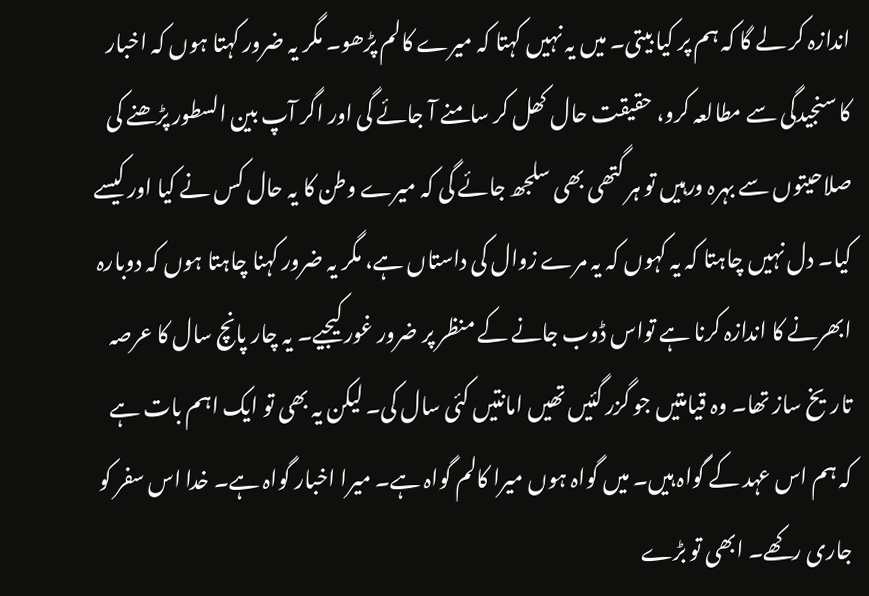اندازہ کر لے گا کہ ہم پر کیا بیتی۔ میں یہ نہیں کہتا کہ میرے کالم پڑھو۔ مگر یہ ضرور کہتا ہوں کہ اخبار کا سنجیدگی سے مطالعہ کرو، حقیقت حال کھل کر سامنے آ جائے گی اور اگر آپ بین السطور پڑھنے کی صلاحیتوں سے بہرہ ورہیں تو ہر گتھی بھی سلجھ جائے گی کہ میرے وطن کا یہ حال کس نے کیا اور کیسے کیا۔ دل نہیں چاہتا کہ یہ کہوں کہ یہ مرے زوال کی داستاں ہے، مگر یہ ضرور کہنا چاہتا ہوں کہ دوبارہ ابھرنے کا اندازہ کرنا ہے تواس ڈوب جانے کے منظر پر ضرور غور کیجیے۔ یہ چار پانچ سال کا عرصہ تاریخ ساز تھا۔ وہ قیامتیں جو گزر گئیں تھیں امانتیں کئی سال کی۔ لیکن یہ بھی تو ایک اہم بات ہے کہ ہم اس عہد کے گواہ ہیں۔ میں گواہ ہوں میرا کالم گواہ ہے۔ میرا اخبار گواہ ہے۔ خدا اس سفر کو جاری رکھے۔ ابھی تو بڑے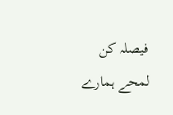فیصلہ کن لمحے ہمارے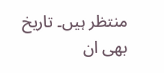منتظر ہیں۔ تاریخ بھی ان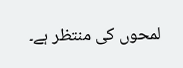لمحوں کی منتظر ہے۔